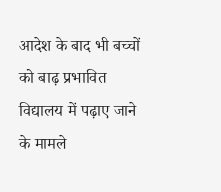आदेश के बाद भी बच्चों को बाढ़ प्रभावित विद्यालय में पढ़ाए जाने के मामले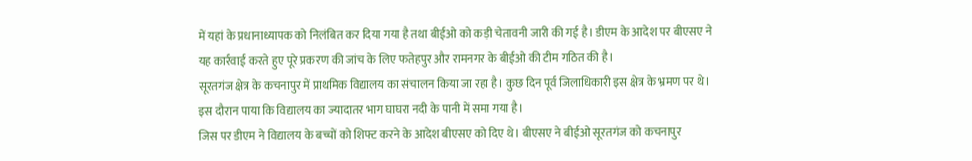में यहां के प्रधानाध्यापक को निलंबित कर दिया गया है तथा बीईओ को कड़ी चेतावनी जारी की गई है। डीएम के आदेश पर बीएसए ने यह कार्रवाई करते हुए पूरे प्रकरण की जांच के लिए फतेहपुर और रामनगर के बीईओ की टीम गठित की है।
सूरतगंज क्षेत्र के कचनापुर में प्राथमिक विद्यालय का संचालन किया जा रहा है। कुछ दिन पूर्व जिलाधिकारी इस क्षेत्र के भ्रमण पर थे। इस दौरान पाया कि विद्यालय का ज्यादातर भाग घाघरा नदी के पानी में समा गया है।
जिस पर डीएम ने विद्यालय के बच्चों को शिफ्ट करने के आदेश बीएसए को दिए थे। बीएसए ने बीईओ सूरतगंज को कचनापुर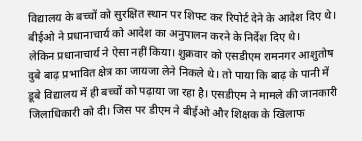विद्यालय के बच्चों को सुरक्षित स्थान पर शिफ्ट कर रिपोर्ट देने के आदेश दिए थे। बीईओ ने प्रधानाचार्य को आदेश का अनुपालन करने के निर्देश दिए थे।
लेकिन प्रधानाचार्य ने ऐसा नहीं किया। शुक्रवार को एसडीएम रामनगर आशुतोष दुबे बाढ़ प्रभावित क्षेत्र का जायजा लेने निकले थे। तो पाया कि बाढ़ के पानी में डूबे विद्यालय में ही बच्चों को पढ़ाया जा रहा है। एसडीएम ने मामले की जानकारी जिलाधिकारी को दी। जिस पर डीएम ने बीईओ और शिक्षक के खिलाफ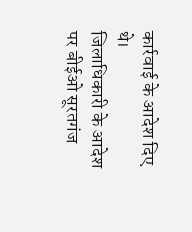कार्रवाई के आदेश दिए थे।
जिलाधिकारी के आदेश पर बीईओ सूरतगंज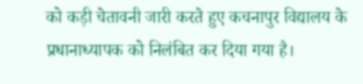को कड़ी चेतावनी जारी करते हुए कचनापुर विद्यालय के प्रधानाध्यापक को निलंबित कर दिया गया है।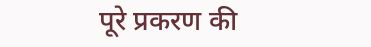पूरे प्रकरण की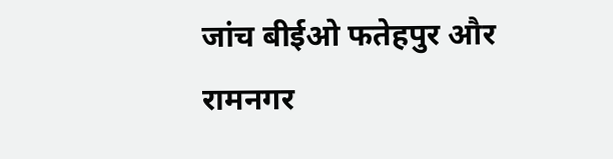जांच बीईओ फतेहपुर और रामनगर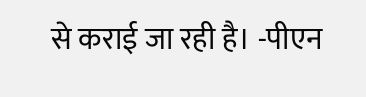से कराई जा रही है। -पीएन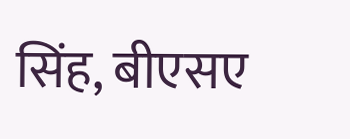सिंह, बीएसए